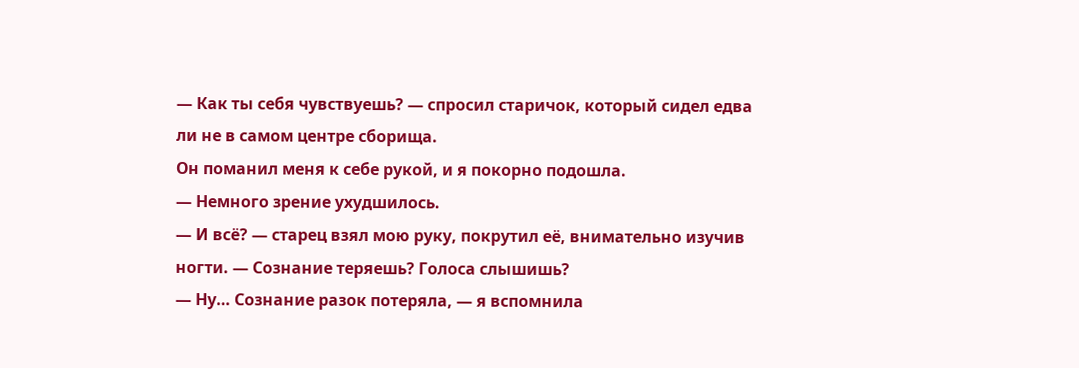— Как ты себя чувствуешь? — спросил старичок, который сидел едва ли не в самом центре сборища.
Он поманил меня к себе рукой, и я покорно подошла.
— Немного зрение ухудшилось.
— И всё? — старец взял мою руку, покрутил её, внимательно изучив ногти. — Сознание теряешь? Голоса слышишь?
— Ну… Сознание разок потеряла, — я вспомнила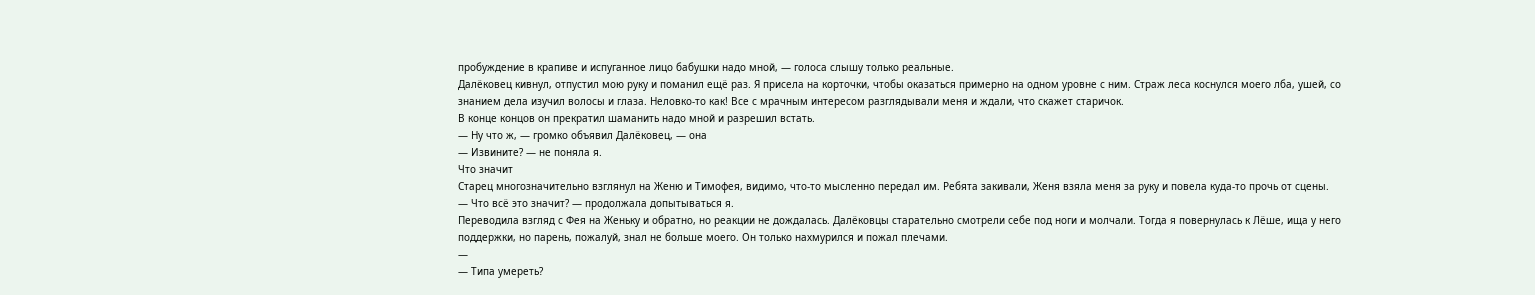пробуждение в крапиве и испуганное лицо бабушки надо мной, — голоса слышу только реальные.
Далёковец кивнул, отпустил мою руку и поманил ещё раз. Я присела на корточки, чтобы оказаться примерно на одном уровне с ним. Страж леса коснулся моего лба, ушей, со знанием дела изучил волосы и глаза. Неловко-то как! Все с мрачным интересом разглядывали меня и ждали, что скажет старичок.
В конце концов он прекратил шаманить надо мной и разрешил встать.
— Ну что ж, — громко объявил Далёковец, — она
— Извините? — не поняла я.
Что значит
Старец многозначительно взглянул на Женю и Тимофея, видимо, что-то мысленно передал им. Ребята закивали, Женя взяла меня за руку и повела куда-то прочь от сцены.
— Что всё это значит? — продолжала допытываться я.
Переводила взгляд с Фея на Женьку и обратно, но реакции не дождалась. Далёковцы старательно смотрели себе под ноги и молчали. Тогда я повернулась к Лёше, ища у него поддержки, но парень, пожалуй, знал не больше моего. Он только нахмурился и пожал плечами.
—
— Типа умереть?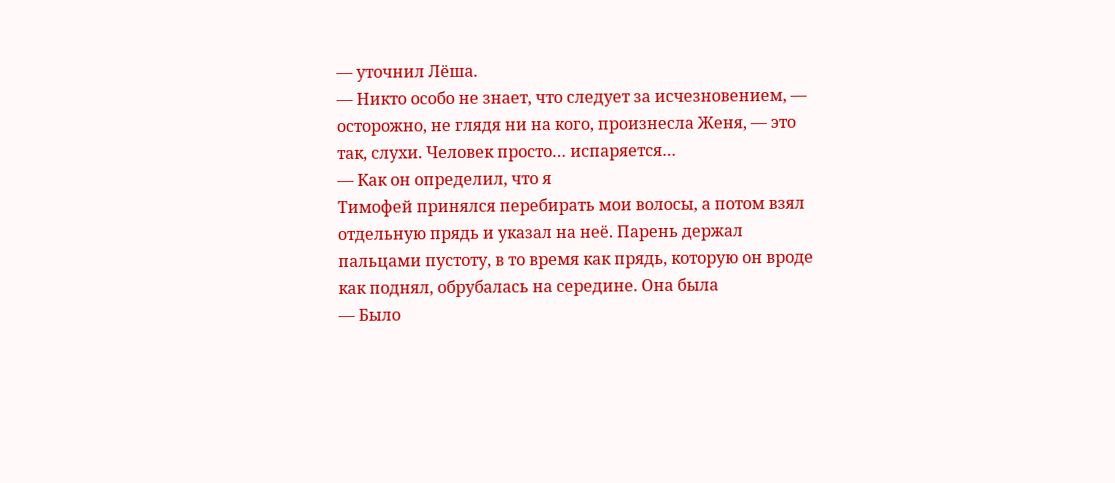— уточнил Лёша.
— Никто особо не знает, что следует за исчезновением, — осторожно, не глядя ни на кого, произнесла Женя, — это так, слухи. Человек просто… испаряется…
— Как он определил, что я
Тимофей принялся перебирать мои волосы, а потом взял отдельную прядь и указал на неё. Парень держал пальцами пустоту, в то время как прядь, которую он вроде как поднял, обрубалась на середине. Она была
— Было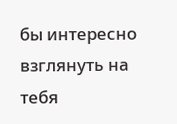бы интересно взглянуть на тебя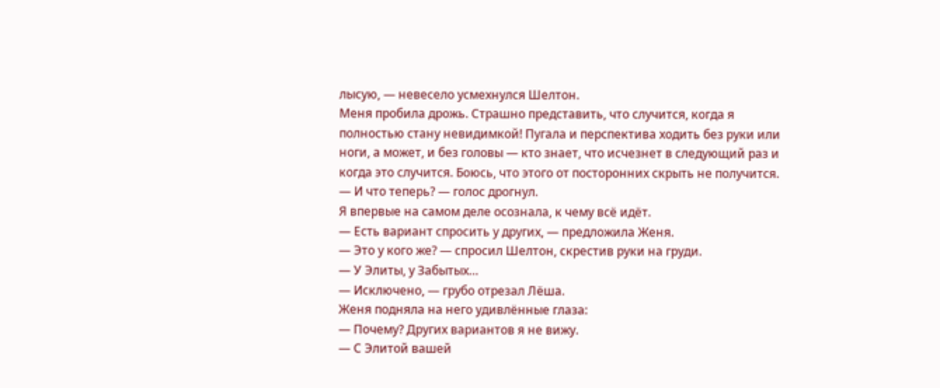лысую, — невесело усмехнулся Шелтон.
Меня пробила дрожь. Страшно представить, что случится, когда я полностью стану невидимкой! Пугала и перспектива ходить без руки или ноги, а может, и без головы — кто знает, что исчезнет в следующий раз и когда это случится. Боюсь, что этого от посторонних скрыть не получится.
— И что теперь? — голос дрогнул.
Я впервые на самом деле осознала, к чему всё идёт.
— Есть вариант спросить у других, — предложила Женя.
— Это у кого же? — спросил Шелтон, скрестив руки на груди.
— У Элиты, у Забытых…
— Исключено, — грубо отрезал Лёша.
Женя подняла на него удивлённые глаза:
— Почему? Других вариантов я не вижу.
— С Элитой вашей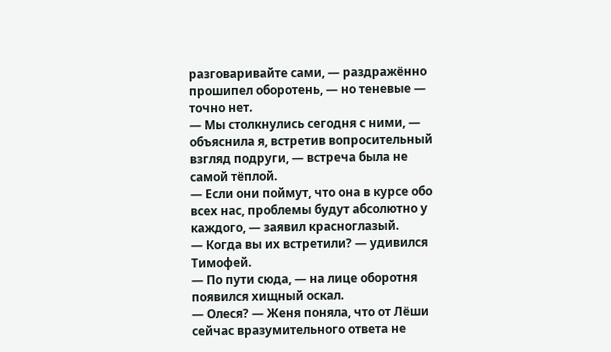разговаривайте сами, — раздражённо прошипел оборотень, — но теневые — точно нет.
— Мы столкнулись сегодня с ними, — объяснила я, встретив вопросительный взгляд подруги, — встреча была не самой тёплой.
— Если они поймут, что она в курсе обо всех нас, проблемы будут абсолютно у каждого, — заявил красноглазый.
— Когда вы их встретили? — удивился Тимофей.
— По пути сюда, — на лице оборотня появился хищный оскал.
— Олеся? — Женя поняла, что от Лёши сейчас вразумительного ответа не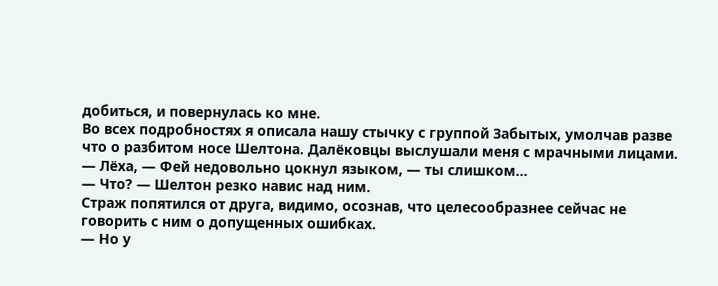добиться, и повернулась ко мне.
Во всех подробностях я описала нашу стычку с группой Забытых, умолчав разве что о разбитом носе Шелтона. Далёковцы выслушали меня с мрачными лицами.
— Лёха, — Фей недовольно цокнул языком, — ты слишком…
— Что? — Шелтон резко навис над ним.
Страж попятился от друга, видимо, осознав, что целесообразнее сейчас не говорить с ним о допущенных ошибках.
— Но у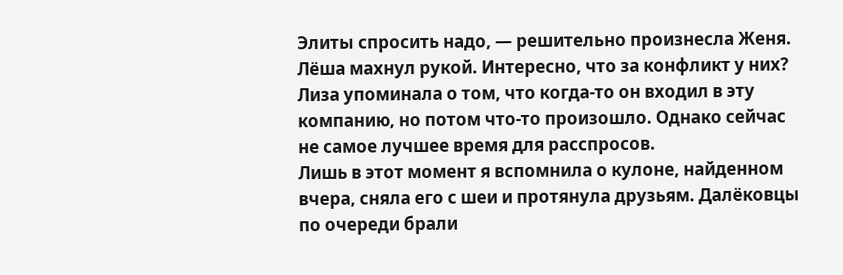Элиты спросить надо, — решительно произнесла Женя.
Лёша махнул рукой. Интересно, что за конфликт у них? Лиза упоминала о том, что когда-то он входил в эту компанию, но потом что-то произошло. Однако сейчас не самое лучшее время для расспросов.
Лишь в этот момент я вспомнила о кулоне, найденном вчера, сняла его с шеи и протянула друзьям. Далёковцы по очереди брали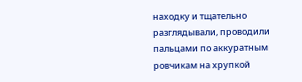находку и тщательно разглядывали, проводили пальцами по аккуратным ровчикам на хрупкой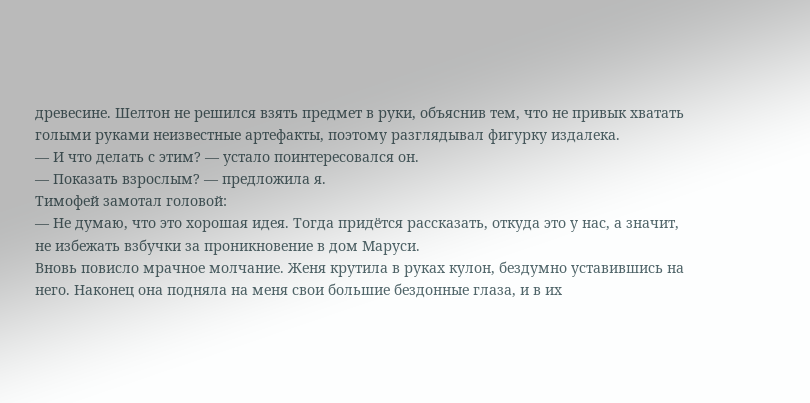древесине. Шелтон не решился взять предмет в руки, объяснив тем, что не привык хватать голыми руками неизвестные артефакты, поэтому разглядывал фигурку издалека.
— И что делать с этим? — устало поинтересовался он.
— Показать взрослым? — предложила я.
Тимофей замотал головой:
— Не думаю, что это хорошая идея. Тогда придётся рассказать, откуда это у нас, а значит, не избежать взбучки за проникновение в дом Маруси.
Вновь повисло мрачное молчание. Женя крутила в руках кулон, бездумно уставившись на него. Наконец она подняла на меня свои большие бездонные глаза, и в их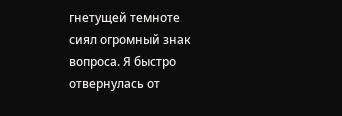гнетущей темноте сиял огромный знак вопроса. Я быстро отвернулась от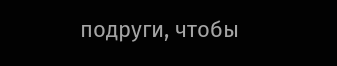подруги, чтобы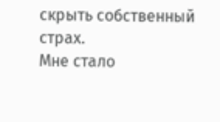скрыть собственный страх.
Мне стало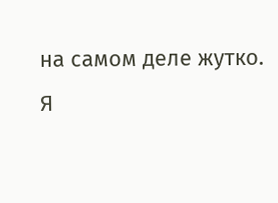на самом деле жутко.
Я